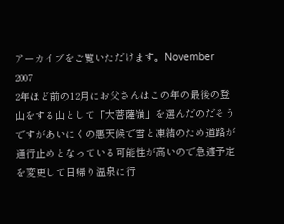アーカイブをご覧いただけます。November 2007
2年ほど前の12月にお父さんはこの年の最後の登山をする山として「大菩薩嶺」を選んだのだそうですがあいにくの悪天候で雪と凍結のため道路が通行止めとなっている可能性が高いので急遽予定を変更して日帰り温泉に行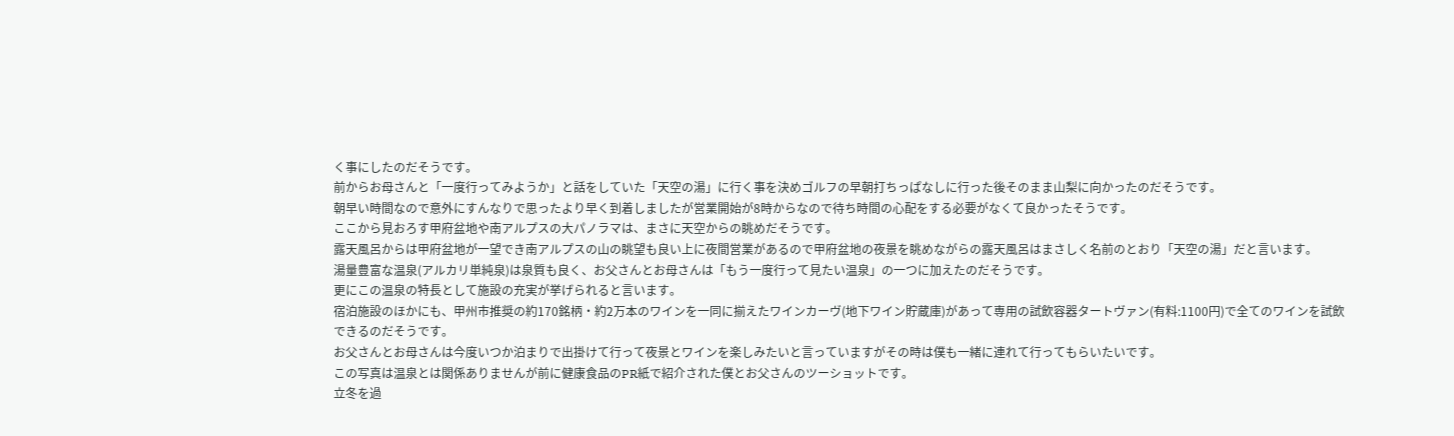く事にしたのだそうです。
前からお母さんと「一度行ってみようか」と話をしていた「天空の湯」に行く事を決めゴルフの早朝打ちっぱなしに行った後そのまま山梨に向かったのだそうです。
朝早い時間なので意外にすんなりで思ったより早く到着しましたが営業開始が8時からなので待ち時間の心配をする必要がなくて良かったそうです。
ここから見おろす甲府盆地や南アルプスの大パノラマは、まさに天空からの眺めだそうです。
露天風呂からは甲府盆地が一望でき南アルプスの山の眺望も良い上に夜間営業があるので甲府盆地の夜景を眺めながらの露天風呂はまさしく名前のとおり「天空の湯」だと言います。
湯量豊富な温泉(アルカリ単純泉)は泉質も良く、お父さんとお母さんは「もう一度行って見たい温泉」の一つに加えたのだそうです。
更にこの温泉の特長として施設の充実が挙げられると言います。
宿泊施設のほかにも、甲州市推奨の約170銘柄・約2万本のワインを一同に揃えたワインカーヴ(地下ワイン貯蔵庫)があって専用の試飲容器タートヴァン(有料:1100円)で全てのワインを試飲できるのだそうです。
お父さんとお母さんは今度いつか泊まりで出掛けて行って夜景とワインを楽しみたいと言っていますがその時は僕も一緒に連れて行ってもらいたいです。
この写真は温泉とは関係ありませんが前に健康食品のPR紙で紹介された僕とお父さんのツーショットです。
立冬を過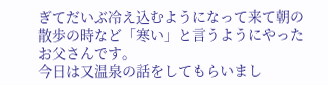ぎてだいぶ冷え込むようになって来て朝の散歩の時など「寒い」と言うようにやったお父さんです。
今日は又温泉の話をしてもらいまし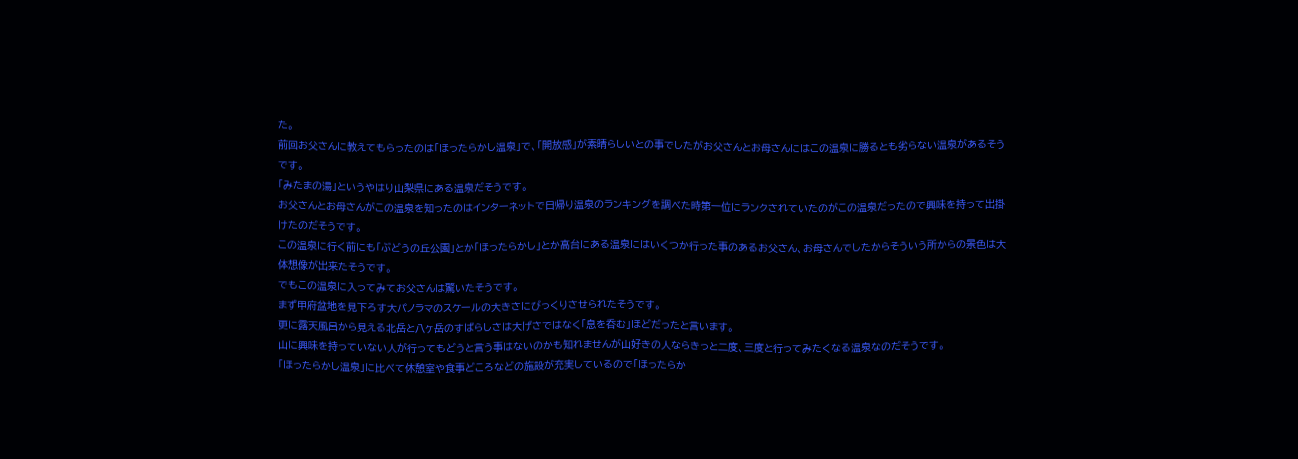た。
前回お父さんに教えてもらったのは「ほったらかし温泉」で、「開放感」が素晴らしいとの事でしたがお父さんとお母さんにはこの温泉に勝るとも劣らない温泉があるそうです。
「みたまの湯」というやはり山梨県にある温泉だそうです。
お父さんとお母さんがこの温泉を知ったのはインターネットで日帰り温泉のランキングを調べた時第一位にランクされていたのがこの温泉だったので興味を持って出掛けたのだそうです。
この温泉に行く前にも「ぶどうの丘公園」とか「ほったらかし」とか高台にある温泉にはいくつか行った事のあるお父さん、お母さんでしたからそういう所からの景色は大体想像が出来たそうです。
でもこの温泉に入ってみてお父さんは驚いたそうです。
まず甲府盆地を見下ろす大パノラマのスケールの大きさにびっくりさせられたそうです。
更に露天風呂から見える北岳と八ヶ岳のすばらしさは大げさではなく「息を呑む」ほどだったと言います。
山に興味を持っていない人が行ってもどうと言う事はないのかも知れませんが山好きの人ならきっと二度、三度と行ってみたくなる温泉なのだそうです。
「ほったらかし温泉」に比べて休憩室や食事どころなどの施設が充実しているので「ほったらか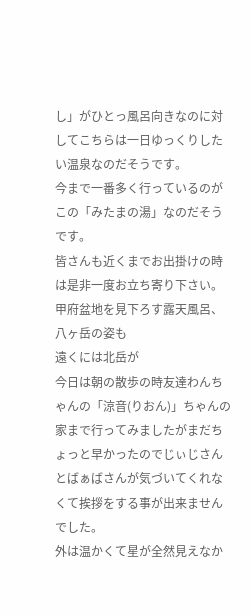し」がひとっ風呂向きなのに対してこちらは一日ゆっくりしたい温泉なのだそうです。
今まで一番多く行っているのがこの「みたまの湯」なのだそうです。
皆さんも近くまでお出掛けの時は是非一度お立ち寄り下さい。
甲府盆地を見下ろす露天風呂、八ヶ岳の姿も
遠くには北岳が
今日は朝の散歩の時友達わんちゃんの「涼音(りおん)」ちゃんの家まで行ってみましたがまだちょっと早かったのでじぃじさんとばぁばさんが気づいてくれなくて挨拶をする事が出来ませんでした。
外は温かくて星が全然見えなか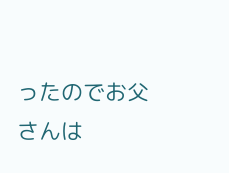ったのでお父さんは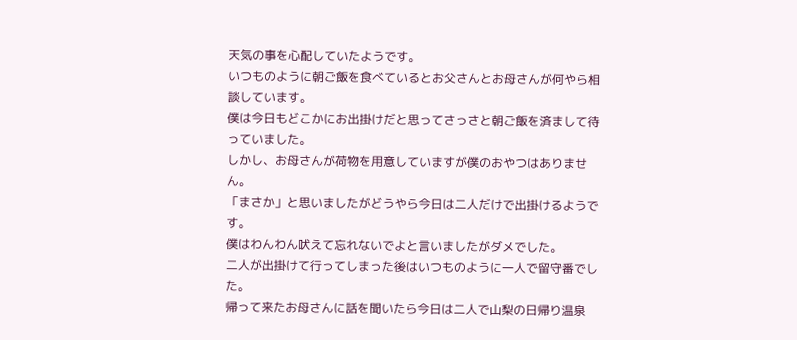天気の事を心配していたようです。
いつものように朝ご飯を食べているとお父さんとお母さんが何やら相談しています。
僕は今日もどこかにお出掛けだと思ってさっさと朝ご飯を済まして待っていました。
しかし、お母さんが荷物を用意していますが僕のおやつはありません。
「まさか」と思いましたがどうやら今日は二人だけで出掛けるようです。
僕はわんわん吠えて忘れないでよと言いましたがダメでした。
二人が出掛けて行ってしまった後はいつものように一人で留守番でした。
帰って来たお母さんに話を聞いたら今日は二人で山梨の日帰り温泉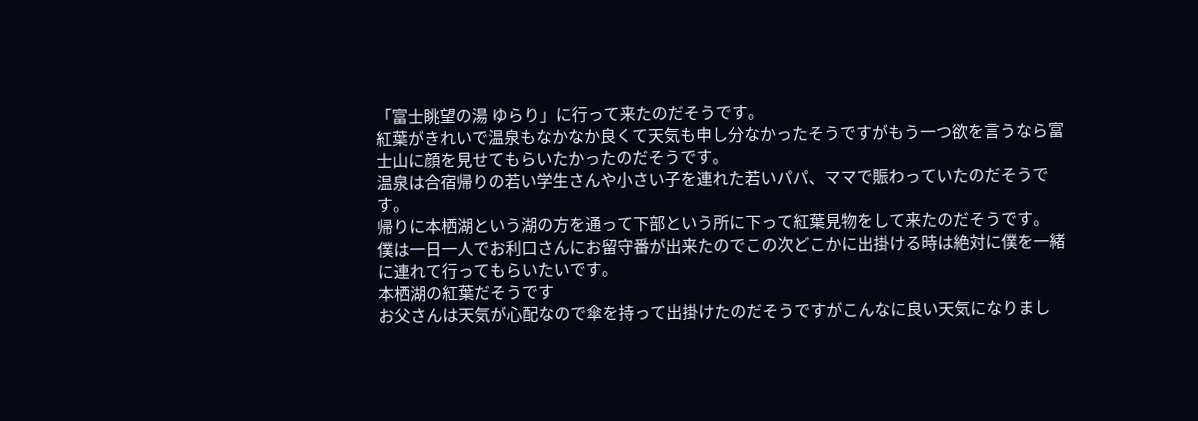「富士眺望の湯 ゆらり」に行って来たのだそうです。
紅葉がきれいで温泉もなかなか良くて天気も申し分なかったそうですがもう一つ欲を言うなら富士山に顔を見せてもらいたかったのだそうです。
温泉は合宿帰りの若い学生さんや小さい子を連れた若いパパ、ママで賑わっていたのだそうです。
帰りに本栖湖という湖の方を通って下部という所に下って紅葉見物をして来たのだそうです。
僕は一日一人でお利口さんにお留守番が出来たのでこの次どこかに出掛ける時は絶対に僕を一緒に連れて行ってもらいたいです。
本栖湖の紅葉だそうです
お父さんは天気が心配なので傘を持って出掛けたのだそうですがこんなに良い天気になりまし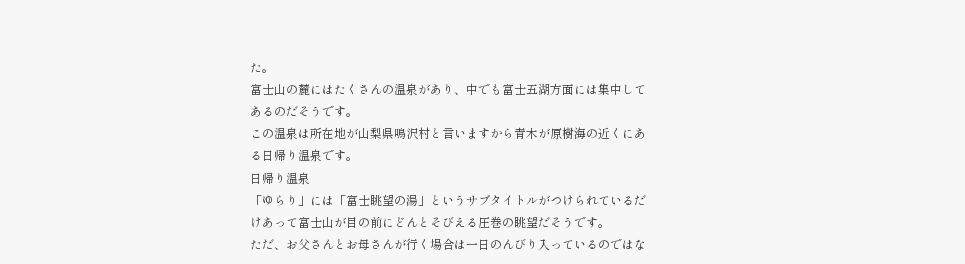た。
富士山の麓にはたくさんの温泉があり、中でも富士五湖方面には集中してあるのだそうです。
この温泉は所在地が山梨県鳴沢村と言いますから青木が原樹海の近くにある日帰り温泉です。
日帰り温泉
「ゆらり」には「富士眺望の湯」というサブタイトルがつけられているだけあって富士山が目の前にどんとそびえる圧巻の眺望だそうです。
ただ、お父さんとお母さんが行く場合は一日のんびり入っているのではな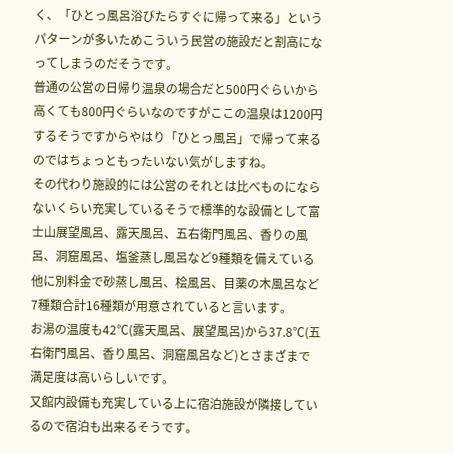く、「ひとっ風呂浴びたらすぐに帰って来る」というパターンが多いためこういう民営の施設だと割高になってしまうのだそうです。
普通の公営の日帰り温泉の場合だと500円ぐらいから高くても800円ぐらいなのですがここの温泉は1200円するそうですからやはり「ひとっ風呂」で帰って来るのではちょっともったいない気がしますね。
その代わり施設的には公営のそれとは比べものにならないくらい充実しているそうで標準的な設備として富士山展望風呂、露天風呂、五右衛門風呂、香りの風呂、洞窟風呂、塩釜蒸し風呂など9種類を備えている他に別料金で砂蒸し風呂、桧風呂、目薬の木風呂など7種類合計16種類が用意されていると言います。
お湯の温度も42℃(露天風呂、展望風呂)から37.8℃(五右衛門風呂、香り風呂、洞窟風呂など)とさまざまで満足度は高いらしいです。
又館内設備も充実している上に宿泊施設が隣接しているので宿泊も出来るそうです。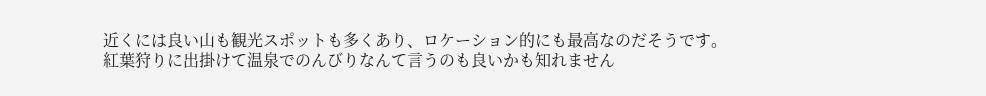近くには良い山も観光スポットも多くあり、ロケーション的にも最高なのだそうです。
紅葉狩りに出掛けて温泉でのんびりなんて言うのも良いかも知れません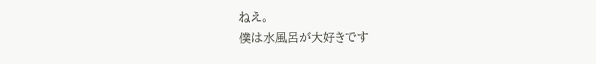ねえ。
僕は水風呂が大好きです